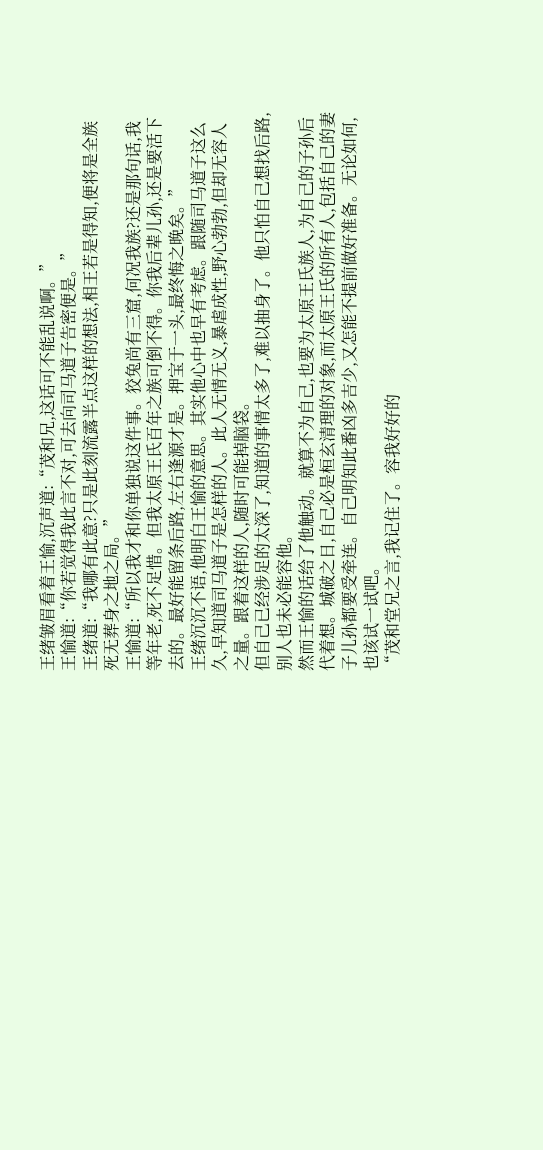王绪皱眉看着王愉,沉声道:“茂和兄,这话可不能乱说啊。”
王愉道:“你若觉得我此言不对,可去向司马道子告密便是。”
王绪道:“我哪有此意?只是此刻流露半点这样的想法,相王若是得知,便将是全族死无葬身之地之局。”
王愉道:“所以我才和你单独说这件事。狡兔尚有三窟,何况我族?还是那句话,我等年老,死不足惜。但我太原王氏百年之族可倒不得。你我后辈儿孙,还是要活下去的。最好能留条后路,左右逢源才是。押宝于一头,最终悔之晚矣。”
王绪沉沉不语,他明白王愉的意思。其实他心中也早有考虑。跟随司马道子这么久,早知道司马道子是怎样的人。此人无情无义,暴虐成性,野心勃勃,但却无容人之量。跟着这样的人,随时可能掉脑袋。
但自己已经涉足的太深了,知道的事情太多了,难以抽身了。他只怕自己想找后路,别人也未必能容他。
然而王愉的话给了他触动。就算不为自己,也要为太原王氏族人,为自己的子孙后代着想。城破之日,自己必是桓玄清理的对象,而太原王氏的所有人,包括自己的妻子儿孙都要受牵连。自己明知此番凶多吉少,又怎能不提前做好准备。无论如何,也该试一试吧。
“茂和堂兄之言,我记住了。容我好好的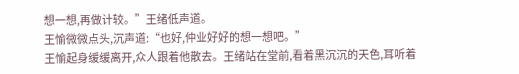想一想,再做计较。”王绪低声道。
王愉微微点头,沉声道:“也好,仲业好好的想一想吧。”
王愉起身缓缓离开,众人跟着他散去。王绪站在堂前,看着黑沉沉的天色,耳听着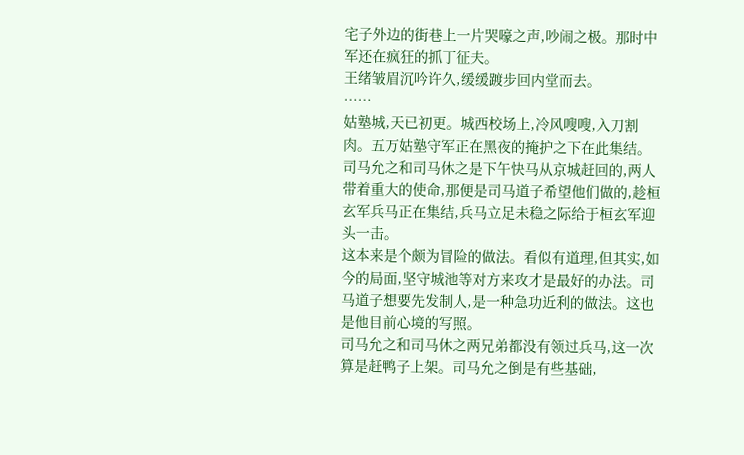宅子外边的街巷上一片哭嚎之声,吵闹之极。那时中军还在疯狂的抓丁征夫。
王绪皱眉沉吟许久,缓缓踱步回内堂而去。
……
姑塾城,天已初更。城西校场上,冷风嗖嗖,入刀割肉。五万姑塾守军正在黑夜的掩护之下在此集结。
司马允之和司马休之是下午快马从京城赶回的,两人带着重大的使命,那便是司马道子希望他们做的,趁桓玄军兵马正在集结,兵马立足未稳之际给于桓玄军迎头一击。
这本来是个颇为冒险的做法。看似有道理,但其实,如今的局面,坚守城池等对方来攻才是最好的办法。司马道子想要先发制人,是一种急功近利的做法。这也是他目前心境的写照。
司马允之和司马休之两兄弟都没有领过兵马,这一次算是赶鸭子上架。司马允之倒是有些基础,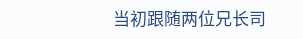当初跟随两位兄长司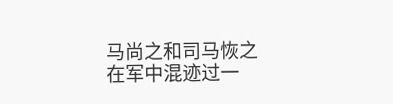马尚之和司马恢之在军中混迹过一